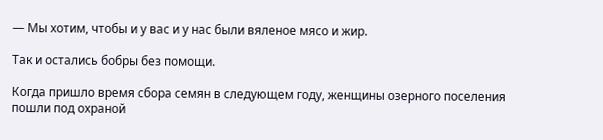— Мы хотим, чтобы и у вас и у нас были вяленое мясо и жир.

Так и остались бобры без помощи.

Когда пришло время сбора семян в следующем году, женщины озерного поселения пошли под охраной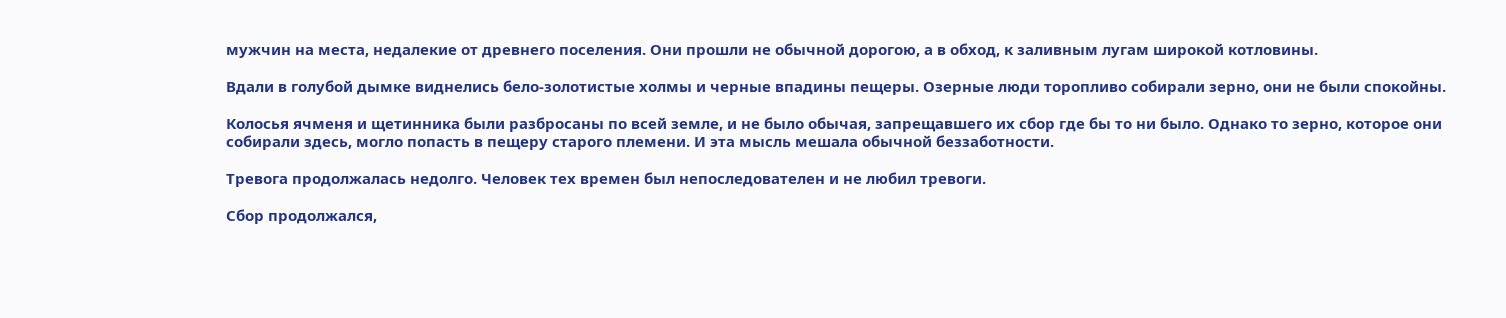мужчин на места, недалекие от древнего поселения. Они прошли не обычной дорогою, а в обход, к заливным лугам широкой котловины.

Вдали в голубой дымке виднелись бело-золотистые холмы и черные впадины пещеры. Озерные люди торопливо собирали зерно, они не были спокойны.

Колосья ячменя и щетинника были разбросаны по всей земле, и не было обычая, запрещавшего их сбор где бы то ни было. Однако то зерно, которое они собирали здесь, могло попасть в пещеру старого племени. И эта мысль мешала обычной беззаботности.

Тревога продолжалась недолго. Человек тех времен был непоследователен и не любил тревоги.

Сбор продолжался,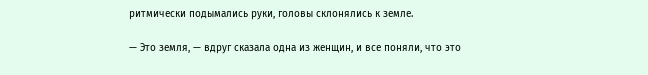ритмически подымались руки, головы склонялись к земле.

— Это земля, — вдруг сказала одна из женщин, и все поняли, что это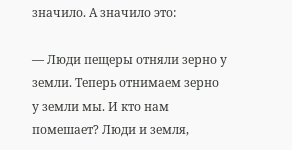значило. А значило это:

— Люди пещеры отняли зерно у земли. Теперь отнимаем зерно у земли мы. И кто нам помешает? Люди и земля,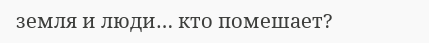земля и люди… кто помешает?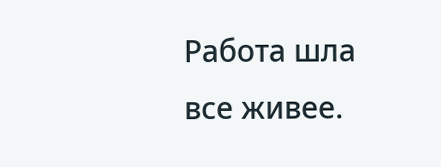Работа шла все живее.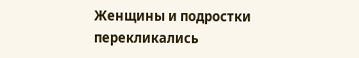Женщины и подростки перекликались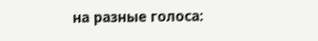на разные голоса: